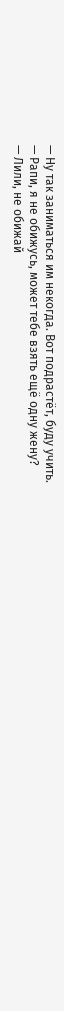— Ну так заниматься им некогда. Вот подрастёт, буду учить.
— Рапи, я не обижусь, может тебе взять ещё одну жену?
— Лили, не обижай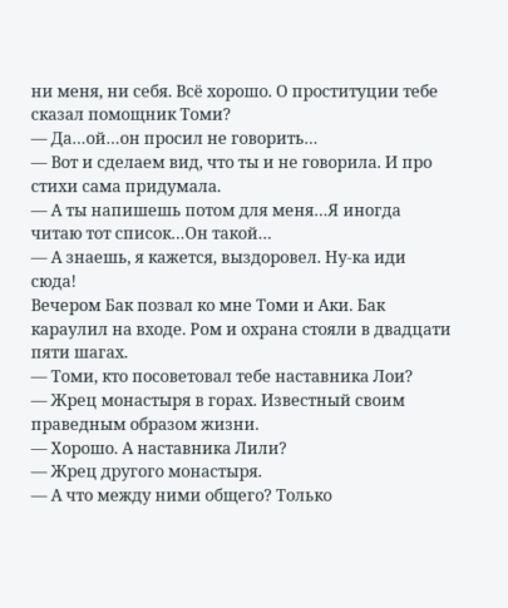ни меня, ни себя. Всё хорошо. О проституции тебе сказал помощник Томи?
— Да…ой…он просил не говорить…
— Вот и сделаем вид, что ты и не говорила. И про стихи сама придумала.
— А ты напишешь потом для меня…Я иногда читаю тот список…Он такой…
— А знаешь, я кажется, выздоровел. Ну-ка иди сюда!
Вечером Бак позвал ко мне Томи и Аки. Бак караулил на входе. Ром и охрана стояли в двадцати пяти шагах.
— Томи, кто посоветовал тебе наставника Лои?
— Жрец монастыря в горах. Известный своим праведным образом жизни.
— Хорошо. А наставника Лили?
— Жрец другого монастыря.
— А что между ними общего? Только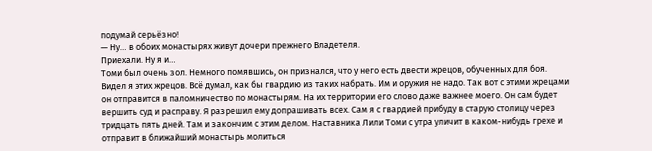подумай серьёзно!
— Ну… в обоих монастырях живут дочери прежнего Владетеля.
Приехали. Ну я и…
Томи был очень зол. Немного помявшись, он признался, что у него есть двести жрецов, обученных для боя. Видел я этих жрецов. Всё думал, как бы гвардию из таких набрать. Им и оружия не надо. Так вот с этими жрецами он отправится в паломничество по монастырям. На их территории его слово даже важнее моего. Он сам будет вершить суд и расправу. Я разрешил ему допрашивать всех. Сам я с гвардией прибуду в старую столицу через тридцать пять дней. Там и закончим с этим делом. Наставника Лили Томи с утра уличит в каком-нибудь грехе и отправит в ближайший монастырь молиться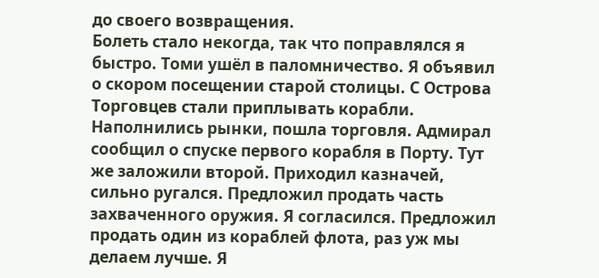до своего возвращения.
Болеть стало некогда, так что поправлялся я быстро. Томи ушёл в паломничество. Я объявил о скором посещении старой столицы. С Острова Торговцев стали приплывать корабли. Наполнились рынки, пошла торговля. Адмирал сообщил о спуске первого корабля в Порту. Тут же заложили второй. Приходил казначей, сильно ругался. Предложил продать часть захваченного оружия. Я согласился. Предложил продать один из кораблей флота, раз уж мы делаем лучше. Я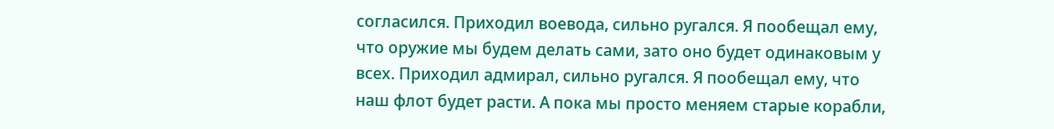согласился. Приходил воевода, сильно ругался. Я пообещал ему, что оружие мы будем делать сами, зато оно будет одинаковым у всех. Приходил адмирал, сильно ругался. Я пообещал ему, что наш флот будет расти. А пока мы просто меняем старые корабли,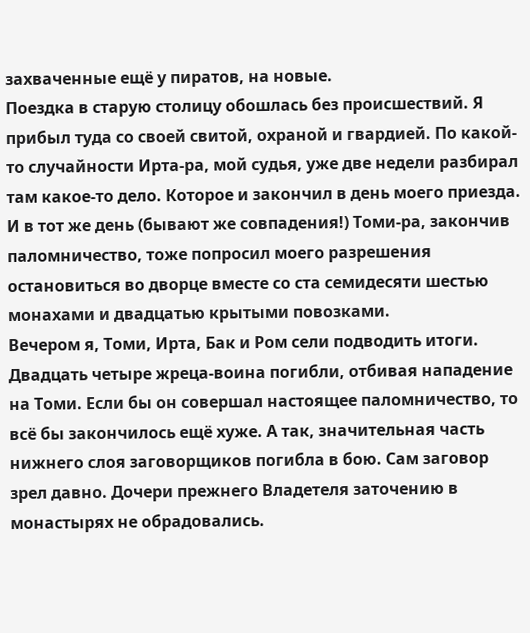захваченные ещё у пиратов, на новые.
Поездка в старую столицу обошлась без происшествий. Я прибыл туда со своей свитой, охраной и гвардией. По какой-то случайности Ирта-ра, мой судья, уже две недели разбирал там какое-то дело. Которое и закончил в день моего приезда. И в тот же день (бывают же совпадения!) Томи-ра, закончив паломничество, тоже попросил моего разрешения остановиться во дворце вместе со ста семидесяти шестью монахами и двадцатью крытыми повозками.
Вечером я, Томи, Ирта, Бак и Ром сели подводить итоги. Двадцать четыре жреца-воина погибли, отбивая нападение на Томи. Если бы он совершал настоящее паломничество, то всё бы закончилось ещё хуже. А так, значительная часть нижнего слоя заговорщиков погибла в бою. Сам заговор зрел давно. Дочери прежнего Владетеля заточению в монастырях не обрадовались.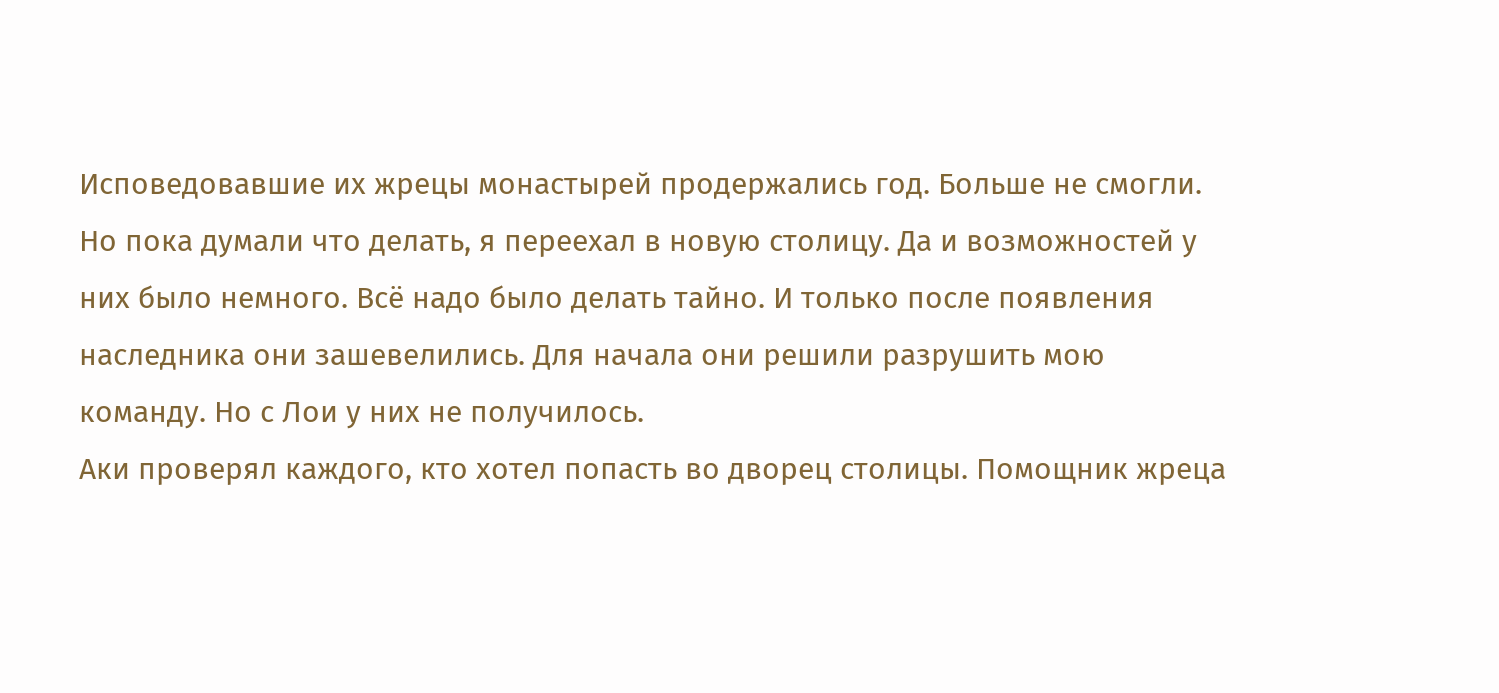Исповедовавшие их жрецы монастырей продержались год. Больше не смогли. Но пока думали что делать, я переехал в новую столицу. Да и возможностей у них было немного. Всё надо было делать тайно. И только после появления наследника они зашевелились. Для начала они решили разрушить мою команду. Но с Лои у них не получилось.
Аки проверял каждого, кто хотел попасть во дворец столицы. Помощник жреца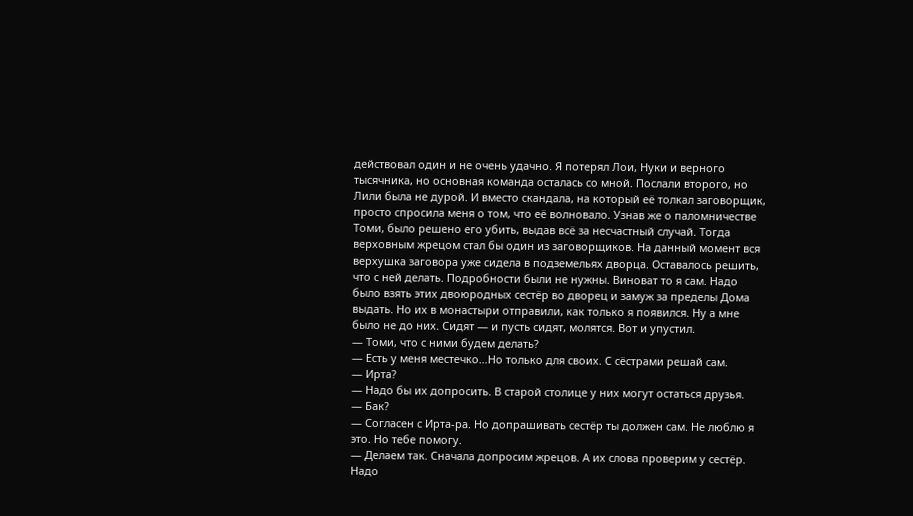действовал один и не очень удачно. Я потерял Лои, Нуки и верного тысячника, но основная команда осталась со мной. Послали второго, но Лили была не дурой. И вместо скандала, на который её толкал заговорщик, просто спросила меня о том, что её волновало. Узнав же о паломничестве Томи, было решено его убить, выдав всё за несчастный случай. Тогда верховным жрецом стал бы один из заговорщиков. На данный момент вся верхушка заговора уже сидела в подземельях дворца. Оставалось решить, что с ней делать. Подробности были не нужны. Виноват то я сам. Надо было взять этих двоюродных сестёр во дворец и замуж за пределы Дома выдать. Но их в монастыри отправили, как только я появился. Ну а мне было не до них. Сидят — и пусть сидят, молятся. Вот и упустил.
— Томи, что с ними будем делать?
— Есть у меня местечко…Но только для своих. С сёстрами решай сам.
— Ирта?
— Надо бы их допросить. В старой столице у них могут остаться друзья.
— Бак?
— Согласен с Ирта-ра. Но допрашивать сестёр ты должен сам. Не люблю я это. Но тебе помогу.
— Делаем так. Сначала допросим жрецов. А их слова проверим у сестёр. Надо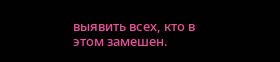выявить всех, кто в этом замешен.